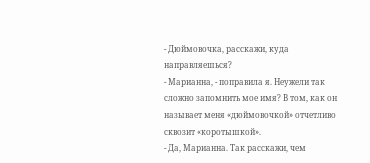- Дюймовочка, расскажи, куда направляешься?
- Марианна, - поправила я. Неужели так сложно запомнить мое имя? В том, как он называет меня «дюймовочкой» отчетливо сквозит «коротышкой».
- Да, Марианна. Так расскажи, чем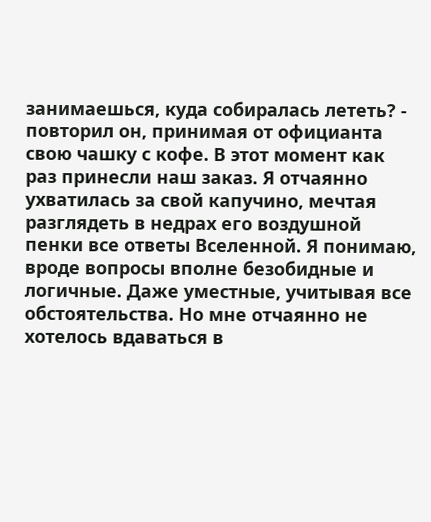занимаешься, куда собиралась лететь? - повторил он, принимая от официанта свою чашку с кофе. В этот момент как раз принесли наш заказ. Я отчаянно ухватилась за свой капучино, мечтая разглядеть в недрах его воздушной пенки все ответы Вселенной. Я понимаю, вроде вопросы вполне безобидные и логичные. Даже уместные, учитывая все обстоятельства. Но мне отчаянно не хотелось вдаваться в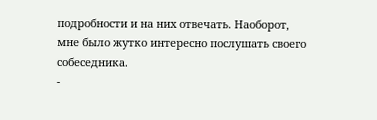подробности и на них отвечать. Наоборот, мне было жутко интересно послушать своего собеседника.
-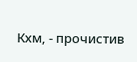Кхм, - прочистив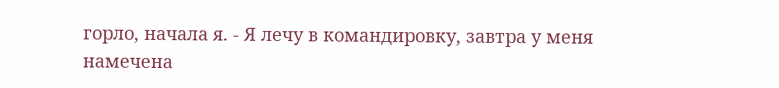горло, начала я. - Я лечу в командировку, завтра у меня намечена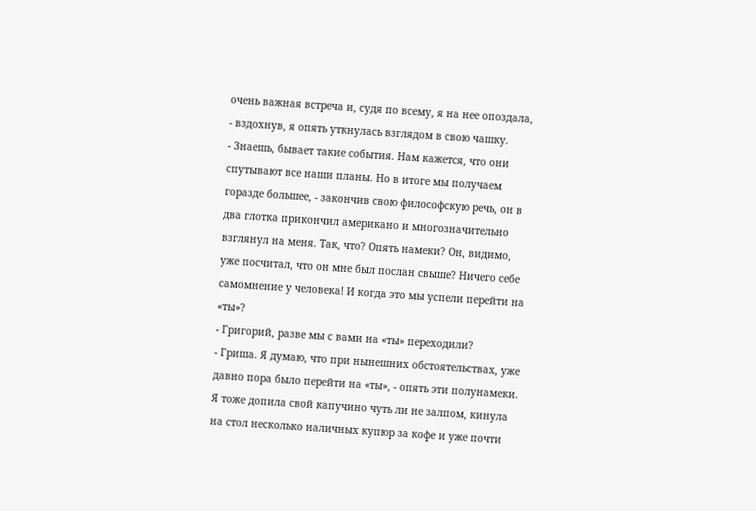очень важная встреча и, судя по всему, я на нее опоздала, - вздохнув, я опять уткнулась взглядом в свою чашку.
- Знаешь, бывает такие события. Нам кажется, что они спутывают все наши планы. Но в итоге мы получаем горазде большее, - закончив свою философскую речь, он в два глотка прикончил американо и многозначительно взглянул на меня. Так, что? Опять намеки? Он, видимо, уже посчитал, что он мне был послан свыше? Ничего себе самомнение у человека! И когда это мы успели перейти на «ты»?
- Григорий, разве мы с вами на «ты» переходили?
- Гриша. Я думаю, что при нынешних обстоятельствах, уже давно пора было перейти на «ты», - опять эти полунамеки.
Я тоже допила свой капучино чуть ли не залпом, кинула на стол несколько наличных купюр за кофе и уже почти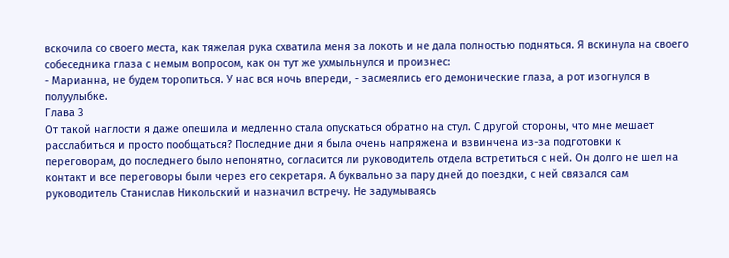вскочила со своего места, как тяжелая рука схватила меня за локоть и не дала полностью подняться. Я вскинула на своего собеседника глаза с немым вопросом, как он тут же ухмыльнулся и произнес:
- Марианна, не будем торопиться. У нас вся ночь впереди, - засмеялись его демонические глаза, а рот изогнулся в полуулыбке.
Глава 3
От такой наглости я даже опешила и медленно стала опускаться обратно на стул. С другой стороны, что мне мешает расслабиться и просто пообщаться? Последние дни я была очень напряжена и взвинчена из-за подготовки к переговорам, до последнего было непонятно, согласится ли руководитель отдела встретиться с ней. Он долго не шел на контакт и все переговоры были через его секретаря. А буквально за пару дней до поездки, с ней связался сам руководитель Станислав Никольский и назначил встречу. Не задумываясь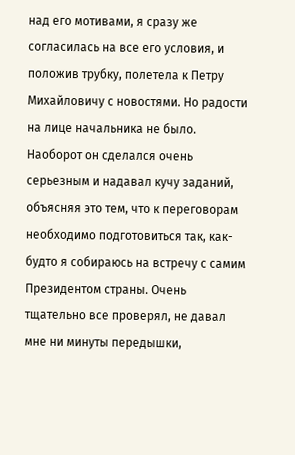над его мотивами, я сразу же согласилась на все его условия, и положив трубку, полетела к Петру Михайловичу с новостями. Но радости на лице начальника не было. Наоборот он сделался очень серьезным и надавал кучу заданий, объясняя это тем, что к переговорам необходимо подготовиться так, как-будто я собираюсь на встречу с самим Президентом страны. Очень тщательно все проверял, не давал мне ни минуты передышки,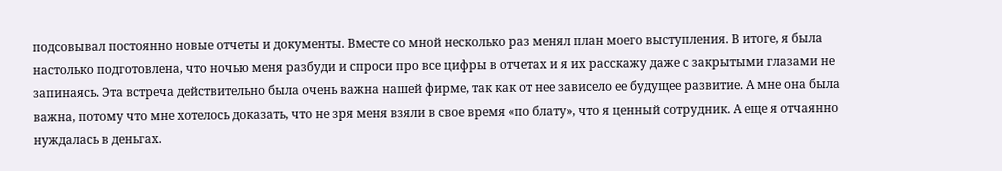подсовывал постоянно новые отчеты и документы. Вместе со мной несколько раз менял план моего выступления. В итоге, я была настолько подготовлена, что ночью меня разбуди и спроси про все цифры в отчетах и я их расскажу даже с закрытыми глазами не запинаясь. Эта встреча действительно была очень важна нашей фирме, так как от нее зависело ее будущее развитие. А мне она была важна, потому что мне хотелось доказать, что не зря меня взяли в свое время «по блату», что я ценный сотрудник. А еще я отчаянно нуждалась в деньгах.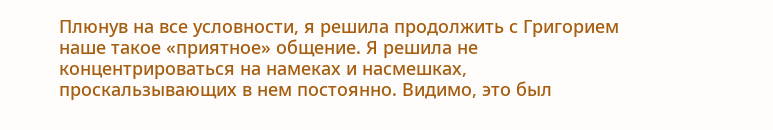Плюнув на все условности, я решила продолжить с Григорием наше такое «приятное» общение. Я решила не концентрироваться на намеках и насмешках, проскальзывающих в нем постоянно. Видимо, это был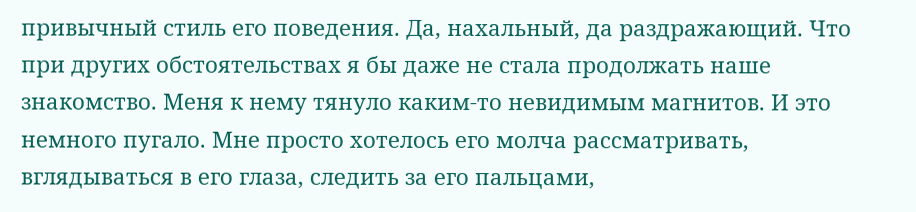привычный стиль его поведения. Да, нахальный, да раздражающий. Что при других обстоятельствах я бы даже не стала продолжать наше знакомство. Меня к нему тянуло каким-то невидимым магнитов. И это немного пугало. Мне просто хотелось его молча рассматривать, вглядываться в его глаза, следить за его пальцами,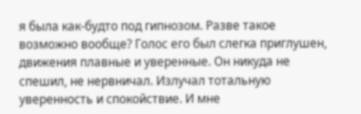я была как-будто под гипнозом. Разве такое возможно вообще? Голос его был слегка приглушен, движения плавные и уверенные. Он никуда не спешил, не нервничал. Излучал тотальную уверенность и спокойствие. И мне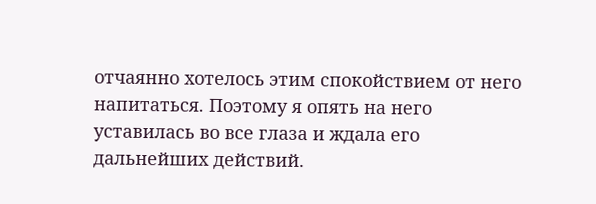отчаянно хотелось этим спокойствием от него напитаться. Поэтому я опять на него уставилась во все глаза и ждала его дальнейших действий.